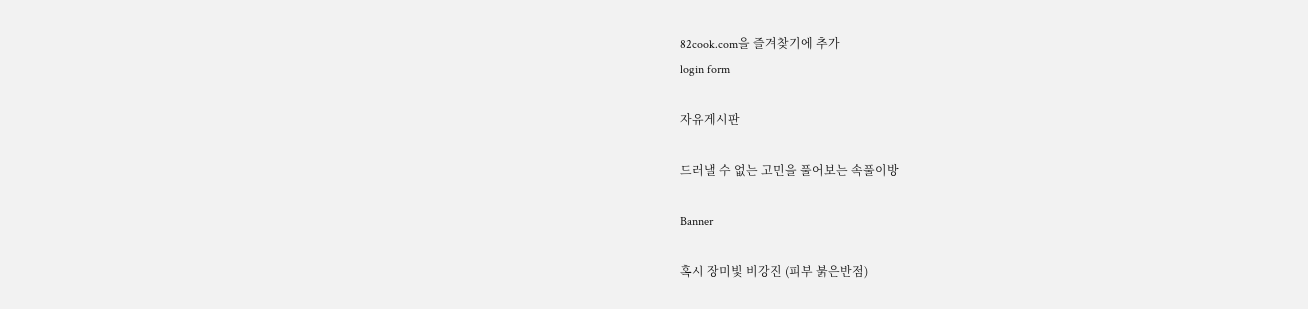82cook.com을 즐겨찾기에 추가
login form

자유게시판

드러낼 수 없는 고민을 풀어보는 속풀이방

Banner

혹시 장미빛 비강진 (피부 붉은반점)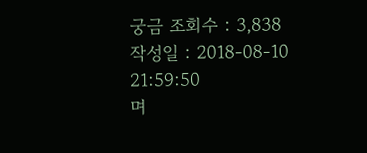궁금 조회수 : 3,838
작성일 : 2018-08-10 21:59:50
며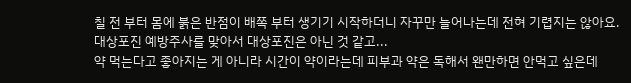칠 전 부터 몸에 붉은 반점이 배쪽 부터 생기기 시작하더니 자꾸만 늘어나는데 전혀 기렵지는 않아요.
대상포진 예방주사를 맞아서 대상포진은 아닌 것 같고...
약 먹는다고 좋아지는 게 아니라 시간이 약이라는데 피부과 약은 독해서 왠만하면 안먹고 싶은데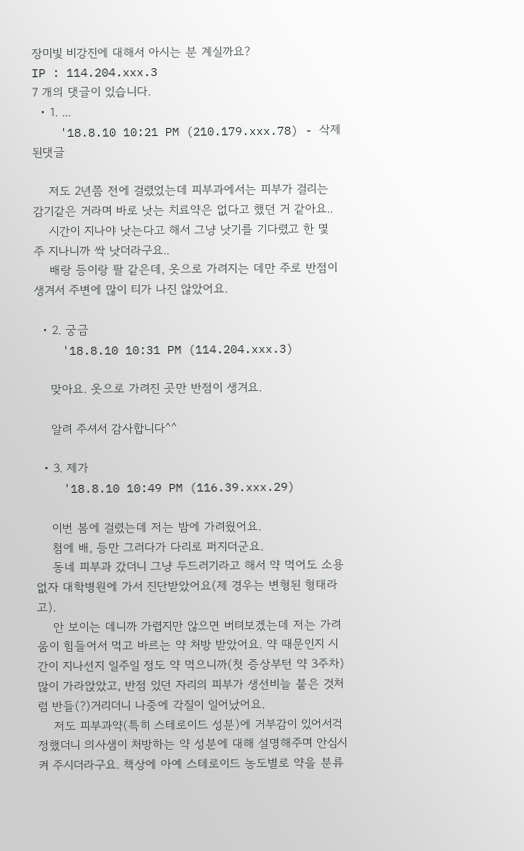장미빛 비강진에 대해서 아시는 분 계실까요?
IP : 114.204.xxx.3
7 개의 댓글이 있습니다.
  • 1. ...
    '18.8.10 10:21 PM (210.179.xxx.78) - 삭제된댓글

    저도 2년쯤 전에 걸렸었는데 피부과에서는 피부가 걸리는 감기같은 거라며 바로 낫는 치료약은 없다고 했던 거 같아요..
    시간이 지나야 낫는다고 해서 그냥 낫기를 기다렸고 한 몇 주 지나니까 싹 낫더라구요..
    배랑 등이랑 팔 같은데, 옷으로 가려지는 데만 주로 반점이 생겨서 주변에 많이 티가 나진 않았어요.

  • 2. 궁금
    '18.8.10 10:31 PM (114.204.xxx.3)

    맞아요. 옷으로 가려진 곳만 반점이 생겨요.

    알려 주셔서 감사합니다^^

  • 3. 제가
    '18.8.10 10:49 PM (116.39.xxx.29)

    이번 봄에 걸렸는데 저는 밤에 가려웠어요.
    첨에 배, 등만 그러다가 다리로 퍼지더군요.
    동네 피부과 갔더니 그냥 두드러기라고 해서 약 먹어도 소용없자 대학병원에 가서 진단받았어요(제 경우는 변형된 형태라고).
    안 보이는 데니까 가렵지만 않으면 버텨보겠는데 저는 가려움이 힘들어서 먹고 바르는 약 처방 받았어요. 약 때문인지 시간이 지나선지 일주일 정도 약 먹으니까(첫 증상부턴 약 3주차) 많이 가라앉았고, 반점 있던 자리의 피부가 생선비늘 붙은 것처럼 반들(?)거리더니 나중에 각질이 일어났어요.
    저도 피부과약(특히 스테로이드 성분)에 거부감이 있어서걱정했더니 의사샘이 처방하는 약 성분에 대해 설명해주며 안심시켜 주시더라구요. 책상에 아예 스테로이드 농도별로 약을 분류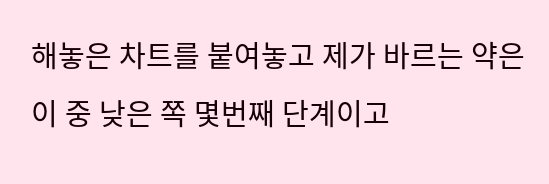해놓은 차트를 붙여놓고 제가 바르는 약은 이 중 낮은 쪽 몇번째 단계이고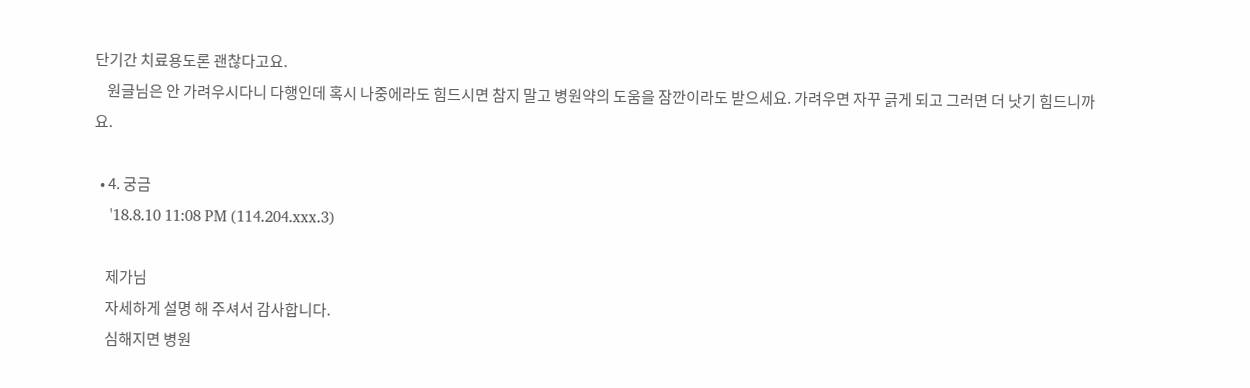단기간 치료용도론 괜찮다고요.
    원글님은 안 가려우시다니 다행인데 혹시 나중에라도 힘드시면 참지 말고 병원약의 도움을 잠깐이라도 받으세요. 가려우면 자꾸 긁게 되고 그러면 더 낫기 힘드니까요.

  • 4. 궁금
    '18.8.10 11:08 PM (114.204.xxx.3)

    제가님
    자세하게 설명 해 주셔서 감사합니다.
    심해지면 병원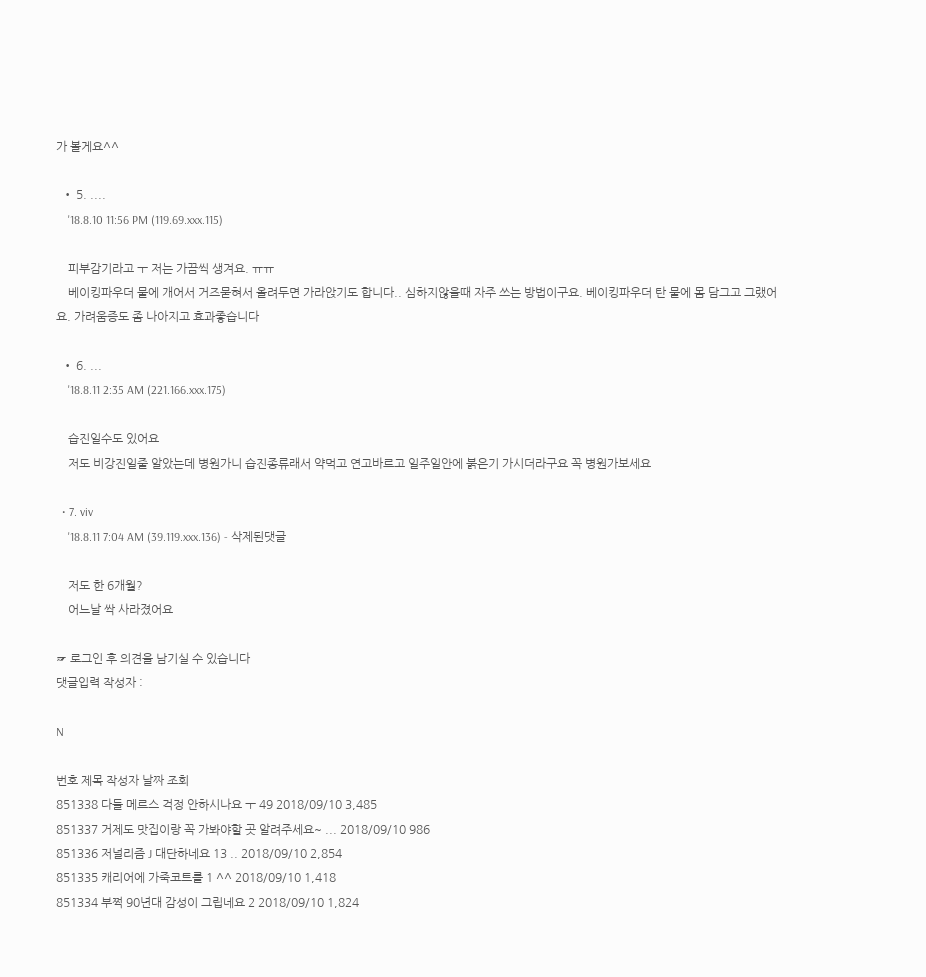가 볼게요^^

  • 5. ....
    '18.8.10 11:56 PM (119.69.xxx.115)

    피부감기라고 ㅜ 저는 가끔씩 생겨요. ㅠㅠ
    베이킹파우더 물에 개어서 거즈묻혀서 올려두면 가라앉기도 합니다.. 심하지않을때 자주 쓰는 방법이구요. 베이킹파우더 탄 물에 몸 담그고 그랬어요. 가려움증도 좀 나아지고 효과좋습니다

  • 6. ...
    '18.8.11 2:35 AM (221.166.xxx.175)

    습진일수도 있어요
    저도 비강진일줄 알았는데 병원가니 습진종류래서 약먹고 연고바르고 일주일안에 붉은기 가시더라구요 꼭 병원가보세요

  • 7. viv
    '18.8.11 7:04 AM (39.119.xxx.136) - 삭제된댓글

    저도 한 6개월?
    어느날 싹 사라졌어요

☞ 로그인 후 의견을 남기실 수 있습니다
댓글입력 작성자 :

N

번호 제목 작성자 날짜 조회
851338 다들 메르스 걱정 안하시나요 ㅜ 49 2018/09/10 3,485
851337 거제도 맛집이랑 꼭 가봐야할 곳 알려주세요~ ... 2018/09/10 986
851336 저널리즘 J 대단하네요 13 .. 2018/09/10 2,854
851335 캐리어에 가죽코트를 1 ^^ 2018/09/10 1,418
851334 부쩍 90년대 감성이 그립네요 2 2018/09/10 1,824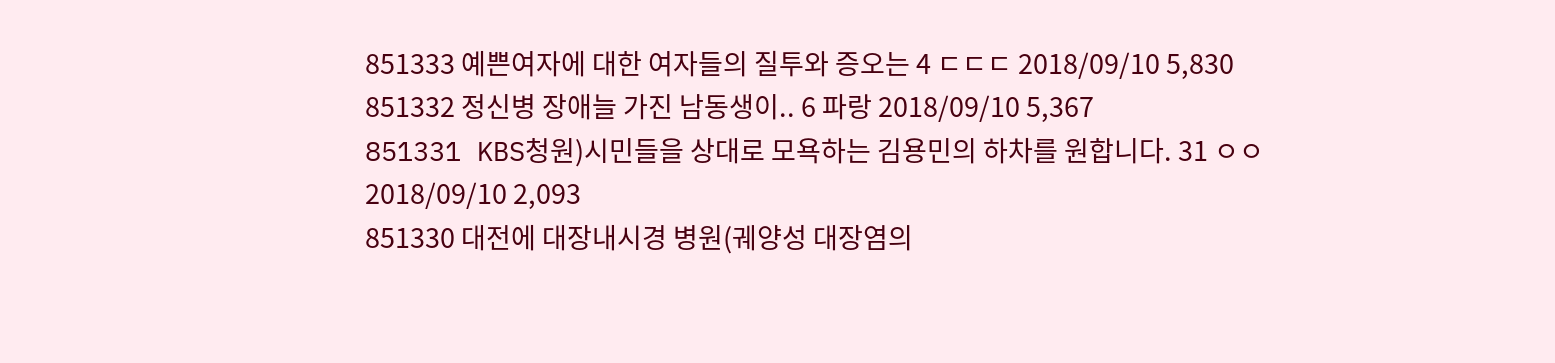851333 예쁜여자에 대한 여자들의 질투와 증오는 4 ㄷㄷㄷ 2018/09/10 5,830
851332 정신병 장애늘 가진 남동생이.. 6 파랑 2018/09/10 5,367
851331 KBS청원)시민들을 상대로 모욕하는 김용민의 하차를 원합니다. 31 ㅇㅇ 2018/09/10 2,093
851330 대전에 대장내시경 병원(궤양성 대장염의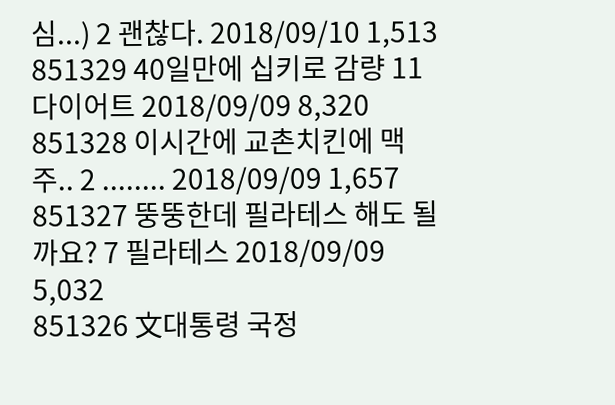심...) 2 괜찮다. 2018/09/10 1,513
851329 40일만에 십키로 감량 11 다이어트 2018/09/09 8,320
851328 이시간에 교촌치킨에 맥주.. 2 ........ 2018/09/09 1,657
851327 뚱뚱한데 필라테스 해도 될까요? 7 필라테스 2018/09/09 5,032
851326 文대통령 국정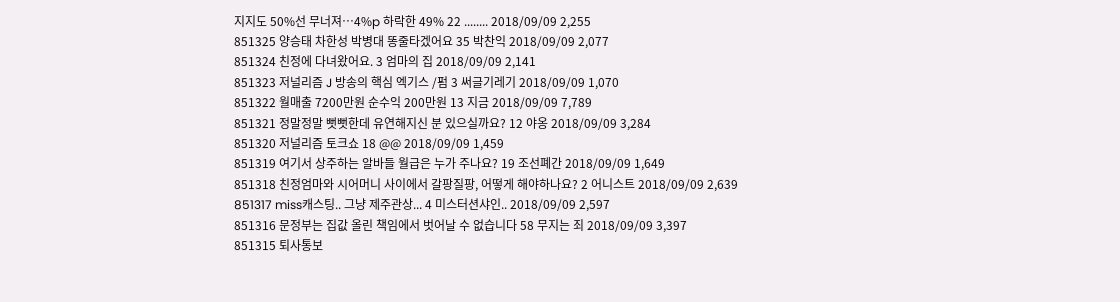지지도 50%선 무너져…4%p 하락한 49% 22 ........ 2018/09/09 2,255
851325 양승태 차한성 박병대 똥줄타겠어요 35 박찬익 2018/09/09 2,077
851324 친정에 다녀왔어요. 3 엄마의 집 2018/09/09 2,141
851323 저널리즘 J 방송의 핵심 엑기스 /펌 3 써글기레기 2018/09/09 1,070
851322 월매출 7200만원 순수익 200만원 13 지금 2018/09/09 7,789
851321 정말정말 뻣뻣한데 유연해지신 분 있으실까요? 12 야옹 2018/09/09 3,284
851320 저널리즘 토크쇼 18 @@ 2018/09/09 1,459
851319 여기서 상주하는 알바들 월급은 누가 주나요? 19 조선폐간 2018/09/09 1,649
851318 친정엄마와 시어머니 사이에서 갈팡질팡, 어떻게 해야하나요? 2 어니스트 2018/09/09 2,639
851317 miss캐스팅.. 그냥 제주관상... 4 미스터션샤인.. 2018/09/09 2,597
851316 문정부는 집값 올린 책임에서 벗어날 수 없습니다 58 무지는 죄 2018/09/09 3,397
851315 퇴사통보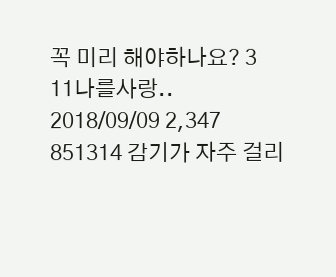꼭 미리 해야하나요? 3 11나를사랑.. 2018/09/09 2,347
851314 감기가 자주 걸리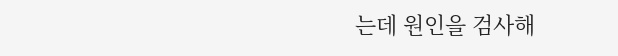는데 원인을 검사해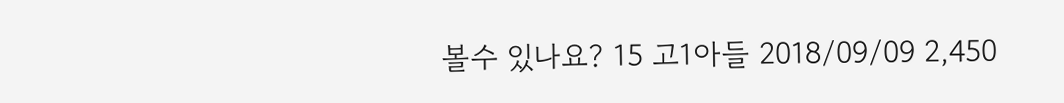볼수 있나요? 15 고1아들 2018/09/09 2,450